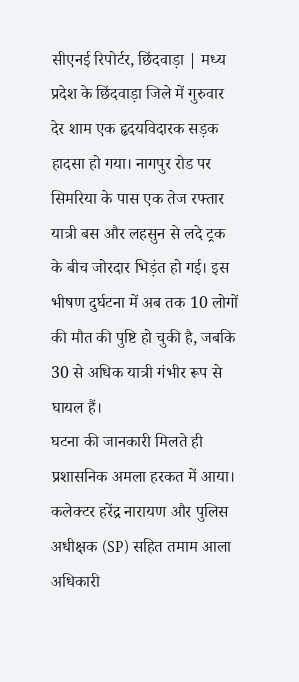सीएनई रिपोर्टर, छिंदवाड़ा | मध्य प्रदेश के छिंदवाड़ा जिले में गुरुवार देर शाम एक हृदयविदारक सड़क हादसा हो गया। नागपुर रोड पर सिमरिया के पास एक तेज रफ्तार यात्री बस और लहसुन से लदे ट्रक के बीच जोरदार भिड़ंत हो गई। इस भीषण दुर्घटना में अब तक 10 लोगों की मौत की पुष्टि हो चुकी है, जबकि 30 से अधिक यात्री गंभीर रूप से घायल हैं।
घटना की जानकारी मिलते ही प्रशासनिक अमला हरकत में आया। कलेक्टर हरेंद्र नारायण और पुलिस अधीक्षक (SP) सहित तमाम आला अधिकारी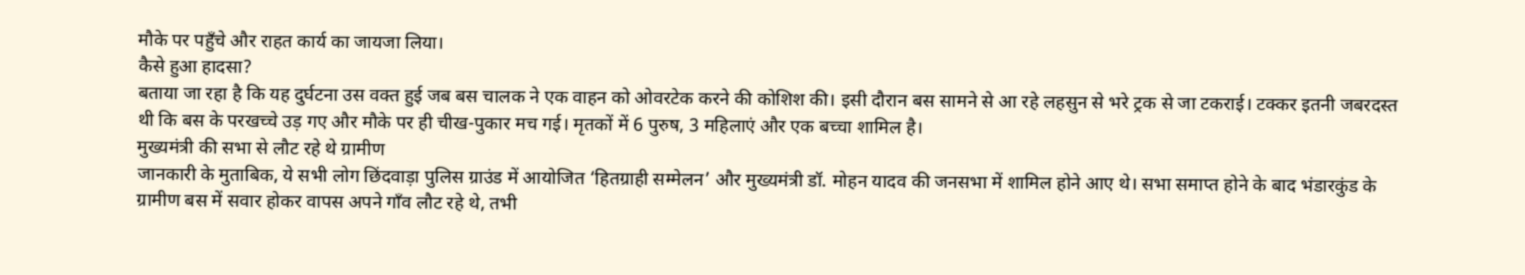मौके पर पहुँचे और राहत कार्य का जायजा लिया।
कैसे हुआ हादसा?
बताया जा रहा है कि यह दुर्घटना उस वक्त हुई जब बस चालक ने एक वाहन को ओवरटेक करने की कोशिश की। इसी दौरान बस सामने से आ रहे लहसुन से भरे ट्रक से जा टकराई। टक्कर इतनी जबरदस्त थी कि बस के परखच्चे उड़ गए और मौके पर ही चीख-पुकार मच गई। मृतकों में 6 पुरुष, 3 महिलाएं और एक बच्चा शामिल है।
मुख्यमंत्री की सभा से लौट रहे थे ग्रामीण
जानकारी के मुताबिक, ये सभी लोग छिंदवाड़ा पुलिस ग्राउंड में आयोजित ‘हितग्राही सम्मेलन’ और मुख्यमंत्री डॉ. मोहन यादव की जनसभा में शामिल होने आए थे। सभा समाप्त होने के बाद भंडारकुंड के ग्रामीण बस में सवार होकर वापस अपने गाँव लौट रहे थे, तभी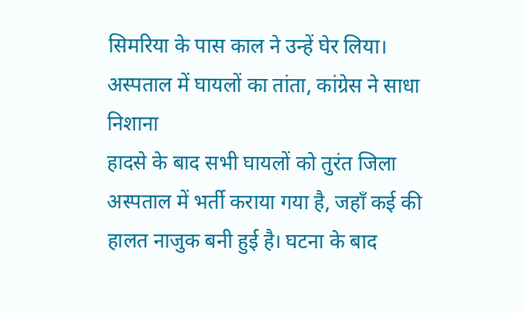सिमरिया के पास काल ने उन्हें घेर लिया।
अस्पताल में घायलों का तांता, कांग्रेस ने साधा निशाना
हादसे के बाद सभी घायलों को तुरंत जिला अस्पताल में भर्ती कराया गया है, जहाँ कई की हालत नाजुक बनी हुई है। घटना के बाद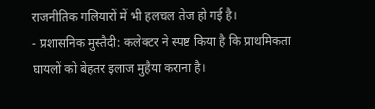राजनीतिक गलियारों में भी हलचल तेज हो गई है।
- प्रशासनिक मुस्तैदी: कलेक्टर ने स्पष्ट किया है कि प्राथमिकता घायलों को बेहतर इलाज मुहैया कराना है।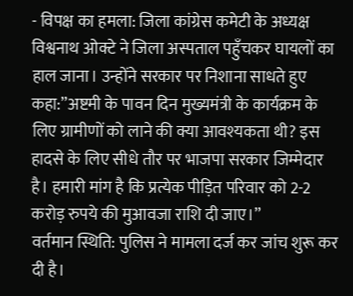- विपक्ष का हमला: जिला कांग्रेस कमेटी के अध्यक्ष विश्वनाथ ओक्टे ने जिला अस्पताल पहुँचकर घायलों का हाल जाना। उन्होंने सरकार पर निशाना साधते हुए कहा:”अष्टमी के पावन दिन मुख्यमंत्री के कार्यक्रम के लिए ग्रामीणों को लाने की क्या आवश्यकता थी? इस हादसे के लिए सीधे तौर पर भाजपा सरकार जिम्मेदार है। हमारी मांग है कि प्रत्येक पीड़ित परिवार को 2-2 करोड़ रुपये की मुआवजा राशि दी जाए।”
वर्तमान स्थिति: पुलिस ने मामला दर्ज कर जांच शुरू कर दी है।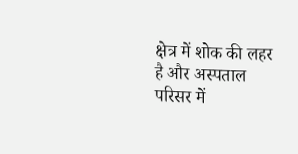क्षेत्र में शोक की लहर है और अस्पताल परिसर में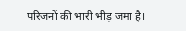परिजनों की भारी भीड़ जमा है।